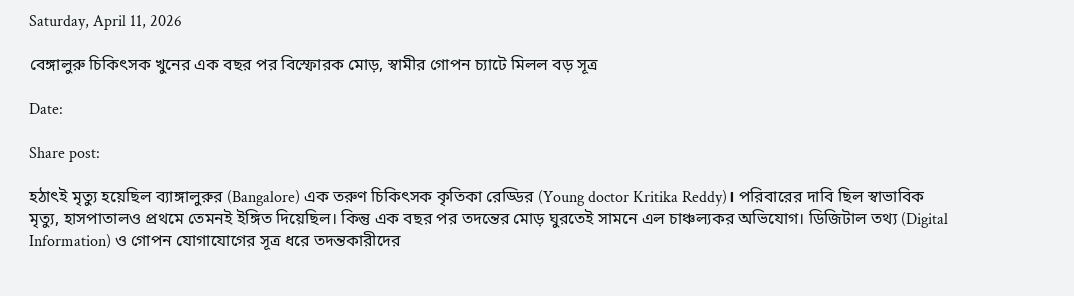Saturday, April 11, 2026

বেঙ্গালুরু চিকিৎসক খুনের এক বছর পর বিস্ফোরক মোড়, স্বামীর গোপন চ্যাটে মিলল বড় সূত্র

Date:

Share post:

হঠাৎই মৃত্যু হয়েছিল ব্যাঙ্গালুরুর (Bangalore) এক তরুণ চিকিৎসক কৃতিকা রেড্ডির (Young doctor Kritika Reddy)। পরিবারের দাবি ছিল স্বাভাবিক মৃত্যু, হাসপাতালও প্রথমে তেমনই ইঙ্গিত দিয়েছিল। কিন্তু এক বছর পর তদন্তের মোড় ঘুরতেই সামনে এল চাঞ্চল্যকর অভিযোগ। ডিজিটাল তথ্য (Digital Information) ও গোপন যোগাযোগের সূত্র ধরে তদন্তকারীদের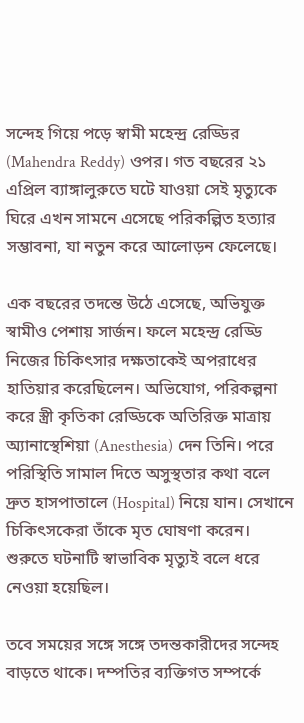সন্দেহ গিয়ে পড়ে স্বামী মহেন্দ্র রেড্ডির (Mahendra Reddy) ওপর। গত বছরের ২১ এপ্রিল ব্যাঙ্গালুরুতে ঘটে যাওয়া সেই মৃত্যুকে ঘিরে এখন সামনে এসেছে পরিকল্পিত হত্যার সম্ভাবনা, যা নতুন করে আলোড়ন ফেলেছে।

এক বছরের তদন্তে উঠে এসেছে, অভিযুক্ত স্বামীও পেশায় সার্জন। ফলে মহেন্দ্র রেড্ডি নিজের চিকিৎসার দক্ষতাকেই অপরাধের হাতিয়ার করেছিলেন। অভিযোগ, পরিকল্পনা করে স্ত্রী কৃতিকা রেড্ডিকে অতিরিক্ত মাত্রায় অ্যানাস্থেশিয়া (Anesthesia) দেন তিনি। পরে পরিস্থিতি সামাল দিতে অসুস্থতার কথা বলে দ্রুত হাসপাতালে (Hospital) নিয়ে যান। সেখানে চিকিৎসকেরা তাঁকে মৃত ঘোষণা করেন। শুরুতে ঘটনাটি স্বাভাবিক মৃত্যুই বলে ধরে নেওয়া হয়েছিল।

তবে সময়ের সঙ্গে সঙ্গে তদন্তকারীদের সন্দেহ বাড়তে থাকে। দম্পতির ব্যক্তিগত সম্পর্কে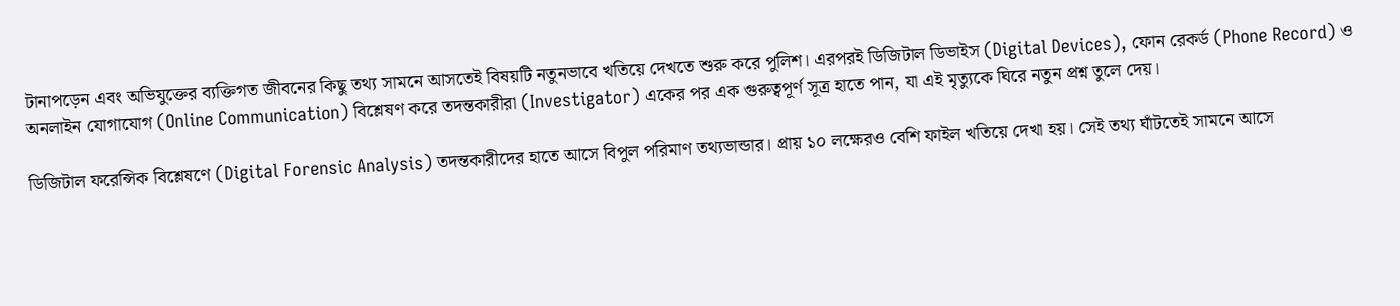টানাপড়েন এবং অভিযুক্তের ব্যক্তিগত জীবনের কিছু তথ্য সামনে আসতেই বিষয়টি নতুনভাবে খতিয়ে দেখতে শুরু করে পুলিশ। এরপরই ডিজিটাল ডিভাইস (Digital Devices), ফোন রেকর্ড (Phone Record) ও অনলাইন যোগাযোগ (Online Communication) বিশ্লেষণ করে তদন্তকারীরা (Investigator) একের পর এক গুরুত্বপূর্ণ সূত্র হাতে পান, যা এই মৃত্যুকে ঘিরে নতুন প্রশ্ন তুলে দেয়।

ডিজিটাল ফরেন্সিক বিশ্লেষণে (Digital Forensic Analysis) তদন্তকারীদের হাতে আসে বিপুল পরিমাণ তথ্যভান্ডার। প্রায় ১০ লক্ষেরও বেশি ফাইল খতিয়ে দেখা হয়। সেই তথ্য ঘাঁটতেই সামনে আসে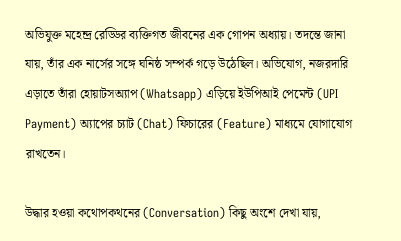অভিযুক্ত মহেন্দ্র রেড্ডির ব্যক্তিগত জীবনের এক গোপন অধ্যায়। তদন্তে জানা যায়, তাঁর এক নার্সের সঙ্গে ঘনিষ্ঠ সম্পর্ক গড়ে উঠেছিল। অভিযোগ, নজরদারি এড়াতে তাঁরা হোয়াটসঅ্যাপ (Whatsapp) এড়িয়ে ইউপিআই পেমেন্ট (UPI Payment) অ্যাপের চ্যাট (Chat) ফিচারের (Feature) মাধ্যমে যোগাযোগ রাখতেন।

উদ্ধার হওয়া কথোপকথনের (Conversation) কিছু অংশে দেখা যায়,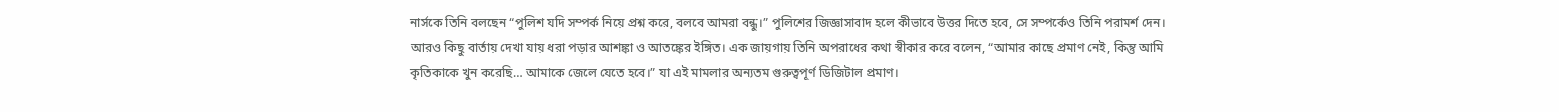নার্সকে তিনি বলছেন “পুলিশ যদি সম্পর্ক নিয়ে প্রশ্ন করে, বলবে আমরা বন্ধু।” পুলিশের জিজ্ঞাসাবাদ হলে কীভাবে উত্তর দিতে হবে, সে সম্পর্কেও তিনি পরামর্শ দেন। আরও কিছু বার্তায় দেখা যায় ধরা পড়ার আশঙ্কা ও আতঙ্কের ইঙ্গিত। এক জায়গায় তিনি অপরাধের কথা স্বীকার করে বলেন, “আমার কাছে প্রমাণ নেই, কিন্তু আমি কৃতিকাকে খুন করেছি… আমাকে জেলে যেতে হবে।” যা এই মামলার অন্যতম গুরুত্বপূর্ণ ডিজিটাল প্রমাণ।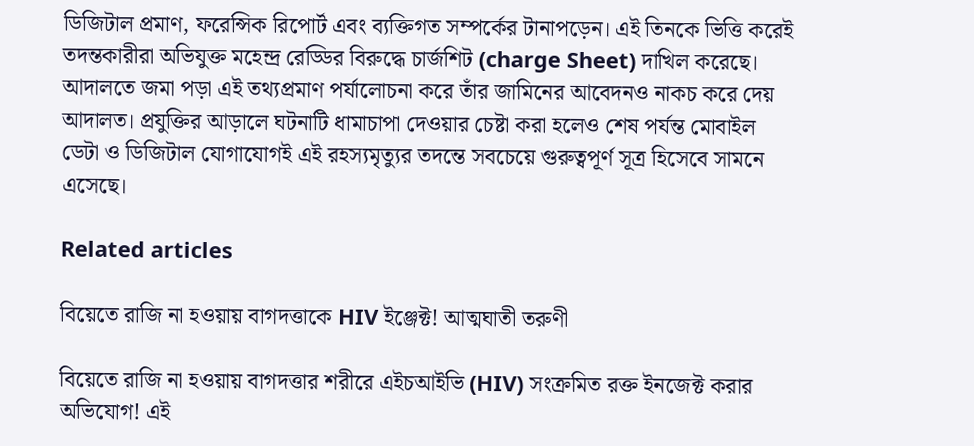ডিজিটাল প্রমাণ, ফরেন্সিক রিপোর্ট এবং ব্যক্তিগত সম্পর্কের টানাপড়েন। এই তিনকে ভিত্তি করেই তদন্তকারীরা অভিযুক্ত মহেন্দ্র রেড্ডির বিরুদ্ধে চার্জশিট (charge Sheet) দাখিল করেছে। আদালতে জমা পড়া এই তথ্যপ্রমাণ পর্যালোচনা করে তাঁর জামিনের আবেদনও নাকচ করে দেয় আদালত। প্রযুক্তির আড়ালে ঘটনাটি ধামাচাপা দেওয়ার চেষ্টা করা হলেও শেষ পর্যন্ত মোবাইল ডেটা ও ডিজিটাল যোগাযোগই এই রহস্যমৃত্যুর তদন্তে সবচেয়ে গুরুত্বপূর্ণ সূত্র হিসেবে সামনে এসেছে।

Related articles

বিয়েতে রাজি না হওয়ায় বাগদত্তাকে HIV ইঞ্জেক্ট! আত্মঘাতী তরুণী

বিয়েতে রাজি না হওয়ায় বাগদত্তার শরীরে এইচআইভি (HIV) সংক্রমিত রক্ত ইনজেক্ট করার অভিযোগ! এই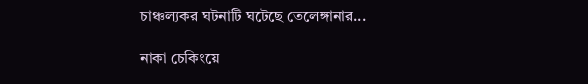চাঞ্চল্যকর ঘটনাটি ঘটেছে তেলেঙ্গানার...

নাকা চেকিংয়ে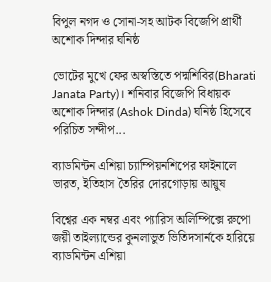বিপুল নগদ ও সোনা-সহ আটক বিজেপি প্রার্থী অশোক দিন্দার ঘনিষ্ঠ

ভোটের মুখে ফের অস্বস্তিতে পদ্মশিবির(Bharati Janata Party)। শনিবার বিজেপি বিধায়ক অশোক দিন্দার (Ashok Dinda) ঘনিষ্ঠ হিসেবে পরিচিত সন্দীপ...

ব্যাডমিন্টন এশিয়া চ্যাম্পিয়নশিপের ফাইনালে ভারত, ইতিহাস তৈরির দোরগোড়ায় আয়ুষ

বিশ্বের এক নম্বর এবং প্যারিস অলিম্পিক্সে রুপো জয়ী তাইল্যান্ডের কুনলাভুত ভিতিদসার্নকে হারিয়ে ব্যাডমিন্টন এশিয়া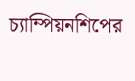চ্যাম্পিয়নশিপের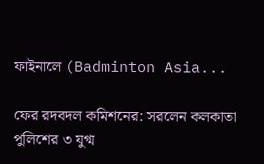ফাইনালে (Badminton Asia...

ফের রদবদল কমিশনের: সরলেন কলকাতা পুলিশের ৩ যুগ্ম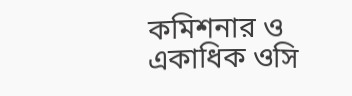কমিশনার ও একাধিক ওসি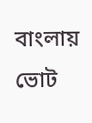বাংলায় ভোট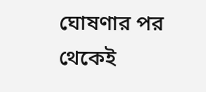ঘোষণার পর থেকেই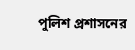পুলিশ প্রশাসনের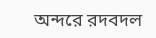অন্দরে রদবদল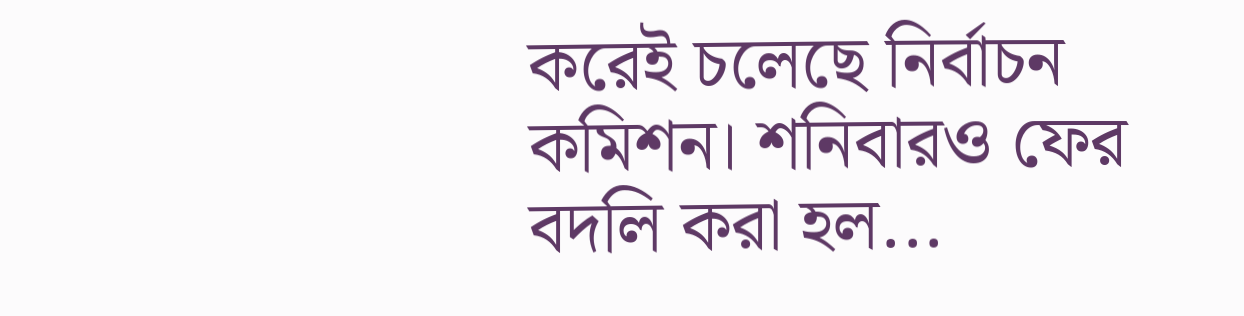করেই চলেছে নির্বাচন কমিশন। শনিবারও ফের বদলি করা হল...